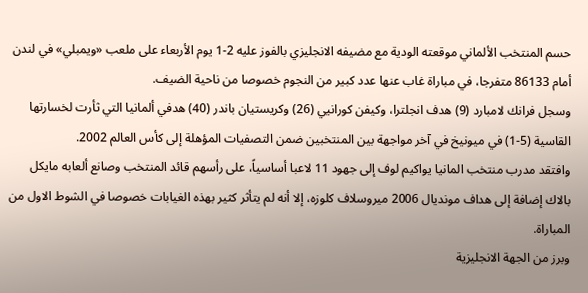حسم المنتخب الألماني موقعته الودية مع مضيفه الانجليزي بالفوز عليه 2-1 يوم الأربعاء على ملعب «ويمبلي» في لندن أمام 86133 متفرجا، في مباراة غاب عنها عدد كبير من النجوم خصوصا من ناحية الضيف.
وسجل فرانك لامبارد (9) هدف انجلترا، وكيفن كورانيي (26) وكريستيان باندر (40) هدفي ألمانيا التي ثأرت لخسارتها القاسية (5-1) في ميونيخ في آخر مواجهة بين المنتخبين ضمن التصفيات المؤهلة إلى كأس العالم 2002.
وافتقد مدرب منتخب المانيا يواكيم لوف إلى جهود 11 لاعبا أساسياً، على رأسهم قائد المنتخب وصانع ألعابه مايكل بالاك إضافة إلى هداف مونديال 2006 ميروسلاف كلوزه، إلا أنه لم يتأثر كثير بهذه الغيابات خصوصا في الشوط الاول من المباراة.
وبرز من الجهة الانجليزية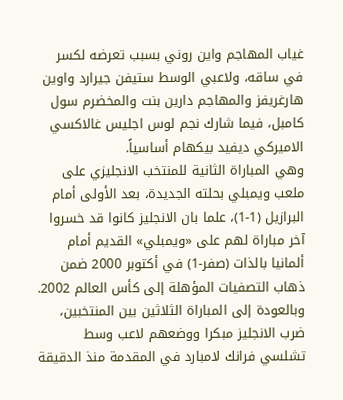غياب المهاجم واين روني بسبب تعرضه لكسر في ساقه، ولاعبي الوسط ستيفن جيرارد واوين هارغريفز والمهاجم دارين بنت والمخضرم سول كامبل، فيما شارك نجم لوس اجليس غالاكسي الاميركي ديفيد بيكهام أساسياً.
وهي المباراة الثانية للمنتخب الانجليزي على ملعب ويمبلي بحلته الجديدة، بعد الأولى أمام البرازيل (1-1)، علما بان الانجليز كانوا قد خسروا آخر مباراة لهم على «ويمبلي» القديم أمام ألمانيا بالذات (صفر-1) في أكتوبر 2000 ضمن ذهاب التصفيات المؤهلة إلى كأس العالم 2002.
وبالعودة إلى المباراة الثلاثين بين المنتخبين، ضرب الانجليز مبكرا ووضعهم لاعب وسط تشلسي فرانك لامبارد في المقدمة منذ الدقيقة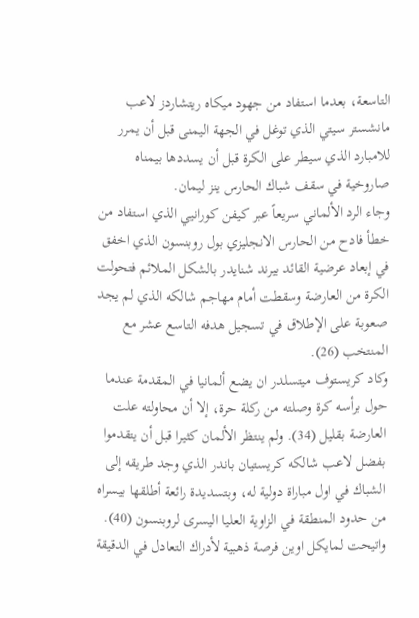التاسعة، بعدما استفاد من جهود ميكاه ريتشاردز لاعب مانشستر سيتي الذي توغل في الجهة اليمنى قبل أن يمرر للامبارد الذي سيطر على الكرة قبل أن يسددها بيمناه صاروخية في سقف شباك الحارس ينز ليمان.
وجاء الرد الألماني سريعاً عبر كيفن كورانيي الذي استفاد من خطأ فادح من الحارس الانجليزي بول روبنسون الذي اخفق في إبعاد عرضية القائد بيرند شنايدر بالشكل الملائم فتحولت الكرة من العارضة وسقطت أمام مهاجم شالكه الذي لم يجد صعوبة على الإطلاق في تسجيل هدفه التاسع عشر مع المنتخب (26).
وكاد كريستوف ميتسلدر ان يضع ألمانيا في المقدمة عندما حول برأسه كرة وصلته من ركلة حرة، إلا أن محاولته علت العارضة بقليل (34). ولم ينتظر الألمان كثيرا قبل أن يتقدموا بفضل لاعب شالكه كريستيان باندر الذي وجد طريقه إلى الشباك في اول مباراة دولية له، وبتسديدة رائعة أطلقها بيسراه من حدود المنطقة في الزاوية العليا اليسرى لروبنسون (40).
واتيحت لمايكل اوين فرصة ذهبية لأدراك التعادل في الدقيقة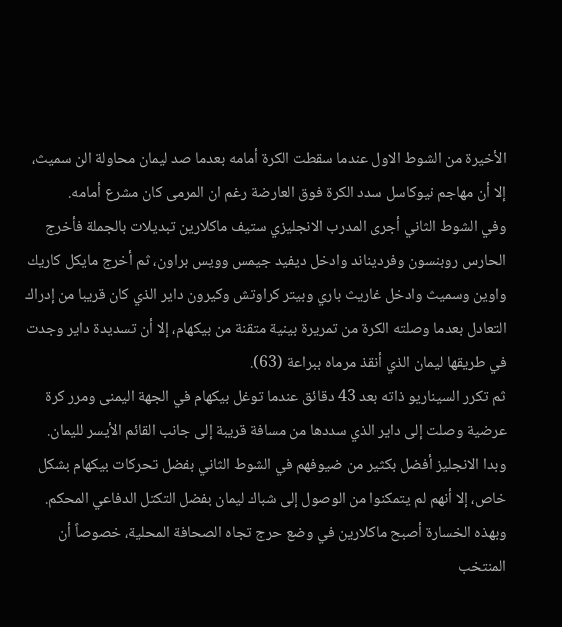الأخيرة من الشوط الاول عندما سقطت الكرة أمامه بعدما صد ليمان محاولة الن سميث، إلا أن مهاجم نيوكاسل سدد الكرة فوق العارضة رغم ان المرمى كان مشرع أمامه.
وفي الشوط الثاني أجرى المدرب الانجليزي ستيف ماكلارين تبديلات بالجملة فأخرج الحارس روبنسون وفرديناند وادخل ديفيد جيمس وويس براون، ثم أخرج مايكل كاريك واوين وسميث وادخل غاريث باري وبيتر كراوتش وكيرون داير الذي كان قريبا من إدراك التعادل بعدما وصلته الكرة من تمريرة بينية متقنة من بيكهام، إلا أن تسديدة داير وجدت في طريقها ليمان الذي أنقذ مرماه ببراعة (63).
ثم تكرر السيناريو ذاته بعد 43 دقائق عندما توغل بيكهام في الجهة اليمنى ومرر كرة عرضية وصلت إلى داير الذي سددها من مسافة قريبة إلى جانب القائم الأيسر لليمان. وبدا الانجليز أفضل بكثير من ضيوفهم في الشوط الثاني بفضل تحركات بيكهام بشكل خاص، إلا أنهم لم يتمكنوا من الوصول إلى شباك ليمان بفضل التكتل الدفاعي المحكم.
وبهذه الخسارة أصبح ماكلارين في وضع حرج تجاه الصحافة المحلية، خصوصاً أن المنتخب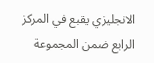الانجليزي يقبع في المركز الرابع ضمن المجموعة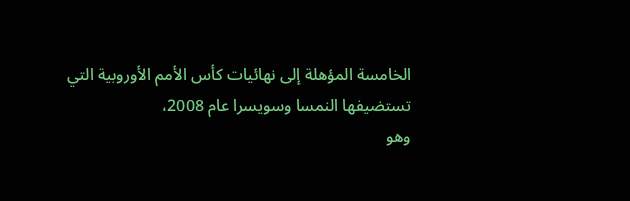الخامسة المؤهلة إلى نهائيات كأس الأمم الأوروبية التي تستضيفها النمسا وسويسرا عام 2008،
وهو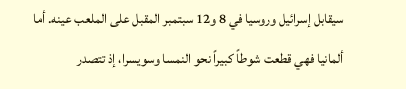سيقابل إسرائيل وروسيا في 8 و12 سبتمبر المقبل على الملعب عينه. أما ألمانيا فهي قطعت شوطاً كبيراً نحو النمسا وسويسرا، إذ تتصدر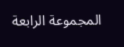المجموعة الرابعة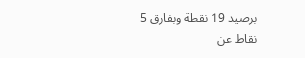برصيد 19 نقطة وبفارق 5 نقاط عن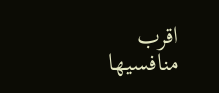اقرب منافسيها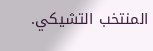المنتخب التشيكي.